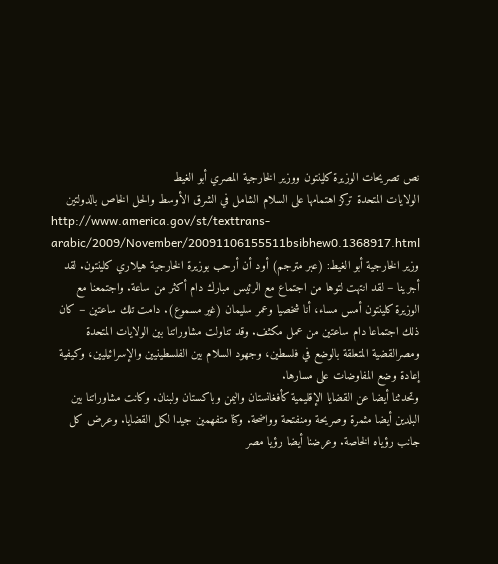نص تصريحات الوزيرة كلينتون ووزير الخارجية المصري أبو الغيط
الولايات المتحدة تركز اهتمامها على السلام الشامل في الشرق الأوسط والحل الخاص بالدولتين
http://www.america.gov/st/texttrans-arabic/2009/November/20091106155511bsibhew0.1368917.html
وزير الخارجية أبو الغيط: (عبر مترجم) أود أن أرحب بوزيرة الخارجية هيلاري كلينتون. لقد أجرينا – لقد انتهت لتوها من اجتماع مع الرئيس مبارك دام أكثر من ساعة. واجتمعنا مع الوزيرة كلينتون أمس مساء، أنا شخصيا وعمر سليمان (غير مسموع). دامت تلك ساعتين – كان ذلك اجتماعا دام ساعتين من عمل مكثف. وقد تناولت مشاوراتنا بين الولايات المتحدة ومصرالقضية المتعلقة بالوضع في فلسطين، وجهود السلام بين الفلسطينيين والإسرائيليين، وكيفية إعادة وضع المفاوضات على مسارها.
وتحدثنا أيضا عن القضايا الإقليمية كأفغانستان واليمن وباكستان ولبنان. وكانت مشاوراتنا بين البلدين أيضا مثمرة وصريحة ومنفتحة وواضحة. وكنا متفهمين جيدا لكل القضايا. وعرض كل جانب رؤياه الخاصة. وعرضنا أيضا رؤيا مصر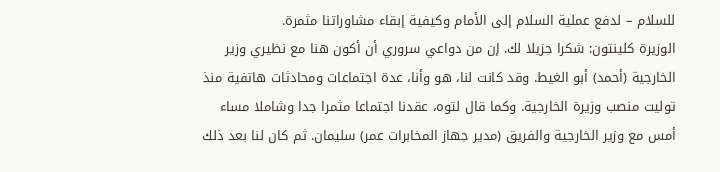للسلام – لدفع عملية السلام إلى الأمام وكيفية إبقاء مشاوراتنا مثمرة.
الوزيرة كلينتون: شكرا جزيلا لك. إن من دواعي سروري أن أكون هنا مع نظيري وزير الخارجية (أحمد) أبو الغيط. وقد كانت لنا، هو وأنا، عدة اجتماعات ومحادثات هاتفية منذ توليت منصب وزيرة الخارجية. وكما قال لتوه، عقدنا اجتماعا مثمرا جدا وشاملا مساء أمس مع وزير الخارجية والفريق (مدير جهاز المخابرات عمر) سليمان. ثم كان لنا بعد ذلك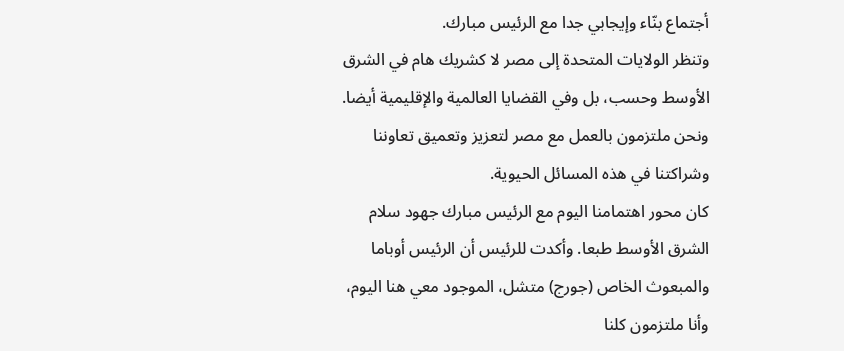أجتماع بنّاء وإيجابي جدا مع الرئيس مبارك.
وتنظر الولايات المتحدة إلى مصر لا كشريك هام في الشرق الأوسط وحسب، بل وفي القضايا العالمية والإقليمية أيضا. ونحن ملتزمون بالعمل مع مصر لتعزيز وتعميق تعاوننا وشراكتنا في هذه المسائل الحيوية.
كان محور اهتمامنا اليوم مع الرئيس مبارك جهود سلام الشرق الأوسط طبعا. وأكدت للرئيس أن الرئيس أوباما والمبعوث الخاص (جورج) متشل، الموجود معي هنا اليوم، وأنا ملتزمون كلنا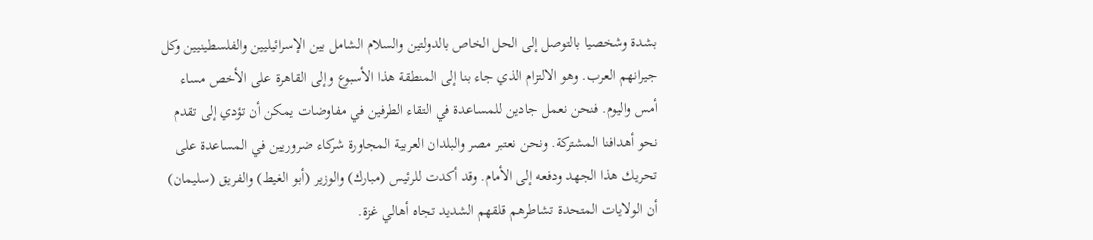بشدة وشخصيا بالتوصل إلى الحل الخاص بالدولتين والسلام الشامل بين الإسرائيليين والفلسطينيين وكل جيرانهم العرب. وهو الالتزام الذي جاء بنا إلى المنطقة هذا الأسبوع وإلى القاهرة على الأخص مساء أمس واليوم. فنحن نعمل جادين للمساعدة في التقاء الطرفين في مفاوضات يمكن أن تؤدي إلى تقدم نحو أهدافنا المشتركة. ونحن نعتبر مصر والبلدان العربية المجاورة شركاء ضروريين في المساعدة على تحريك هذا الجهد ودفعه إلى الأمام. وقد أكدت للرئيس (مبارك) والوزير (أبو الغيط) والفريق (سليمان) أن الولايات المتحدة تشاطرهم قلقهم الشديد تجاه أهالي غزة.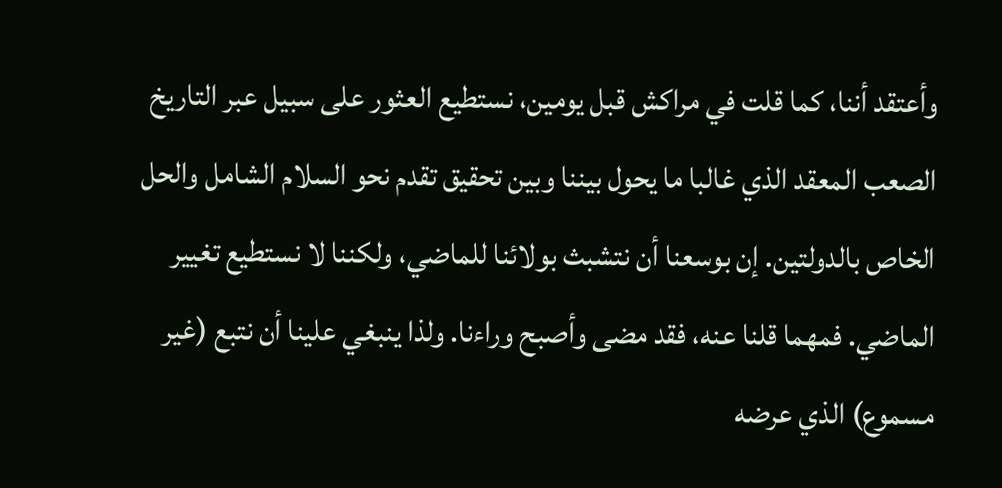وأعتقد أننا، كما قلت في مراكش قبل يومين، نستطيع العثور على سبيل عبر التاريخ الصعب المعقد الذي غالبا ما يحول بيننا وبين تحقيق تقدم نحو السلام الشامل والحل الخاص بالدولتين. إن بوسعنا أن نتشبث بولائنا للماضي، ولكننا لا نستطيع تغيير الماضي. فمهما قلنا عنه، فقد مضى وأصبح وراءنا. ولذا ينبغي علينا أن نتبع (غير مسموع) الذي عرضه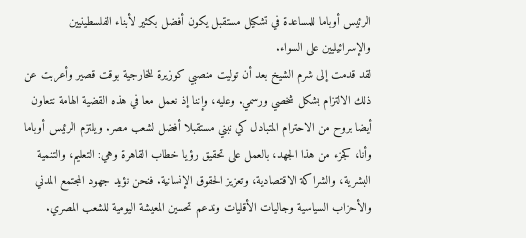الرئيس أوباما للمساعدة في تشكيل مستقبل يكون أفضل بكثير لأبناء الفلسطينيين والإسرائيليين على السواء.
لقد قدمت إلى شرم الشيخ بعد أن توليت منصبي كوزيرة للخارجية بوقت قصير وأعربت عن ذلك الالتزام بشكل شخصي ورسمي. وعليه، وإننا إذ نعمل معا في هذه القضية الهامة نتعاون أيضا بروح من الاحترام المتبادل كي نبني مستقبلا أفضل لشعب مصر. ويلتزم الرئيس أوباما وأنا، كجزء من هذا الجهد، بالعمل على تحقيق رؤيا خطاب القاهرة وهي: التعليم، والتنمية البشرية، والشراكة الاقتصادية، وتعزيز الحقوق الإنسانية. فنحن نؤيد جهود المجتمع المدني والأحزاب السياسية وجاليات الأقليات وندعم تحسين المعيشة اليومية للشعب المصري.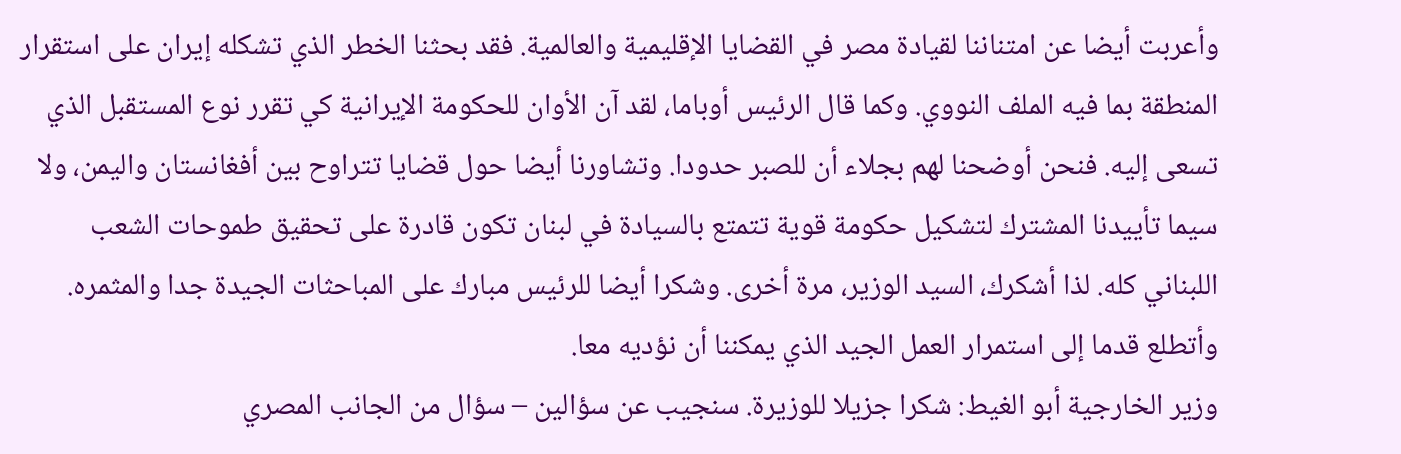وأعربت أيضا عن امتناننا لقيادة مصر في القضايا الإقليمية والعالمية. فقد بحثنا الخطر الذي تشكله إيران على استقرار المنطقة بما فيه الملف النووي. وكما قال الرئيس أوباما، لقد آن الأوان للحكومة الإيرانية كي تقرر نوع المستقبل الذي تسعى إليه. فنحن أوضحنا لهم بجلاء أن للصبر حدودا. وتشاورنا أيضا حول قضايا تتراوح بين أفغانستان واليمن، ولا سيما تأييدنا المشترك لتشكيل حكومة قوية تتمتع بالسيادة في لبنان تكون قادرة على تحقيق طموحات الشعب اللبناني كله. لذا أشكرك، السيد الوزير، مرة أخرى. وشكرا أيضا للرئيس مبارك على المباحثات الجيدة جدا والمثمره. وأتطلع قدما إلى استمرار العمل الجيد الذي يمكننا أن نؤديه معا.
وزير الخارجية أبو الغيط: شكرا جزيلا للوزيرة. سنجيب عن سؤالين – سؤال من الجانب المصري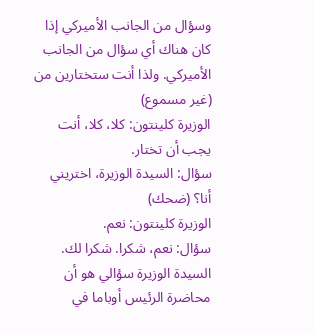وسؤال من الجانب الأميركي إذا كان هناك أي سؤال من الجانب الأميركي. ولذا أنت ستختارين من (غير مسموع)
الوزيرة كلينتون: كلا، كلا، أنت يجب أن تختار.
سؤال: السيدة الوزيرة، اختريني أنا؟ (ضحك)
الوزيرة كلينتون: نعم.
سؤال: نعم، شكرا. شكرا لك. السيدة الوزيرة سؤالي هو أن محاضرة الرئيس أوباما في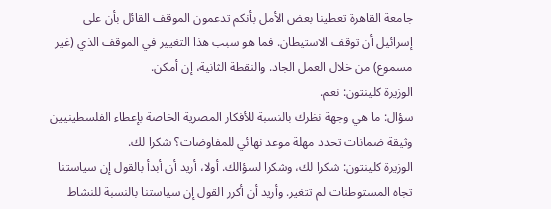جامعة القاهرة تعطينا بعض الأمل بأنكم تدعمون الموقف القائل بأن على إسرائيل أن توقف الاستيطان. فما هو سبب هذا التغيير في الموقف الذي (غير مسموع) من خلال العمل الجاد. والنقطة الثانية، إن أمكن.
الوزيرة كلينتون: نعم.
سؤال: ما هي وجهة نظرك بالنسبة للأفكار المصرية الخاصة بإعطاء الفلسطينيين وثيقة ضمانات تحدد مهلة موعد نهائي للمفاوضات؟ شكرا لك.
الوزيرة كلينتون: شكرا لك، وشكرا لسؤالك. أولا، أريد أن أبدأ بالقول إن سياستنا تجاه المستوطنات لم تتغير. وأريد أن أكرر القول إن سياستنا بالنسبة للنشاط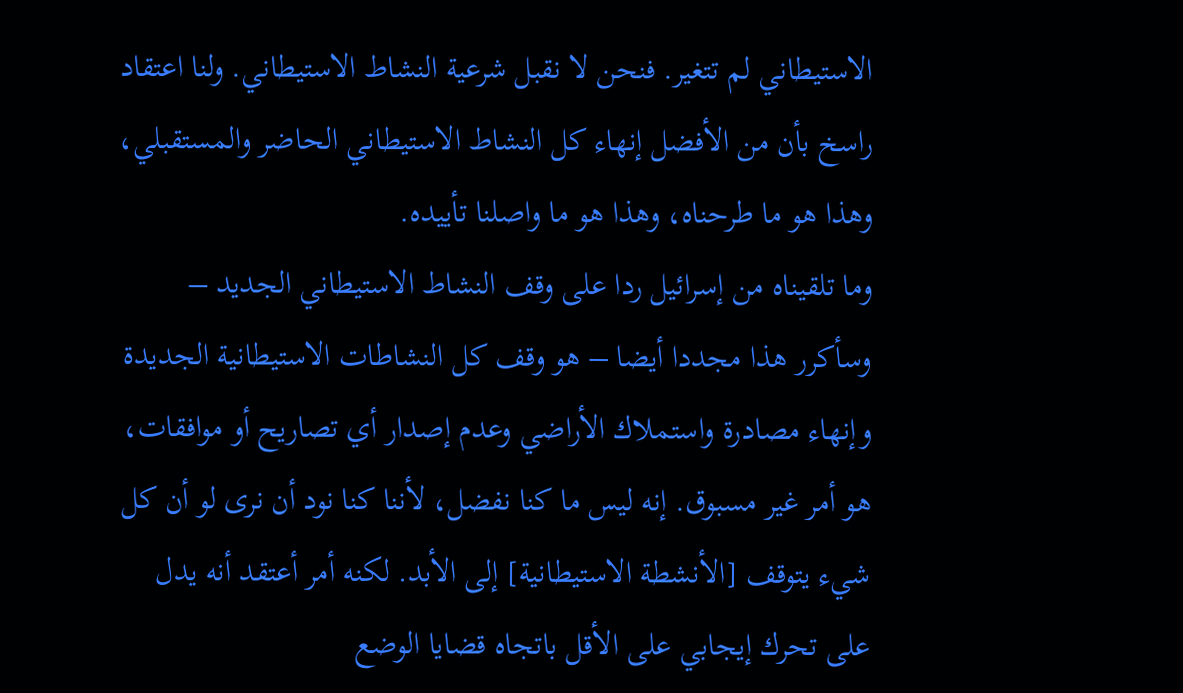الاستيطاني لم تتغير. فنحن لا نقبل شرعية النشاط الاستيطاني. ولنا اعتقاد راسخ بأن من الأفضل إنهاء كل النشاط الاستيطاني الحاضر والمستقبلي، وهذا هو ما طرحناه، وهذا هو ما واصلنا تأييده.
وما تلقيناه من إسرائيل ردا على وقف النشاط الاستيطاني الجديد – وسأكرر هذا مجددا أيضا – هو وقف كل النشاطات الاستيطانية الجديدة وإنهاء مصادرة واستملاك الأراضي وعدم إصدار أي تصاريح أو موافقات، هو أمر غير مسبوق. إنه ليس ما كنا نفضل، لأننا كنا نود أن نرى لو أن كل شيء يتوقف [الأنشطة الاستيطانية] إلى الأبد. لكنه أمر أعتقد أنه يدل على تحرك إيجابي على الأقل باتجاه قضايا الوضع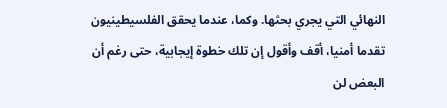النهائي التي يجري بحثها. وكما، عندما يحقق الفلسيطينيون تقدما أمنيا، أقف وأقول إن تلك خطوة إيجابية، حتى رغم أن البعض لن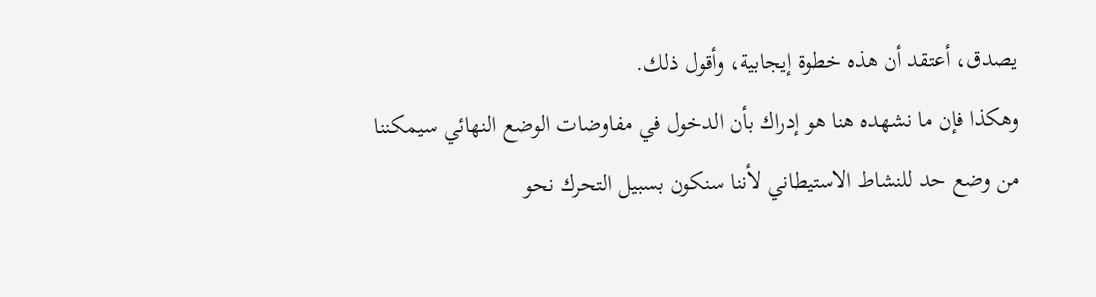يصدق، أعتقد أن هذه خطوة إيجابية، وأقول ذلك.
وهكذا فإن ما نشهده هنا هو إدراك بأن الدخول في مفاوضات الوضع النهائي سيمكننا من وضع حد للنشاط الاستيطاني لأننا سنكون بسبيل التحرك نحو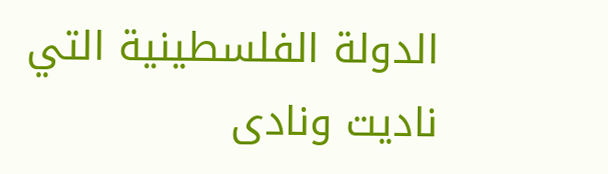الدولة الفلسطينية التي ناديت ونادى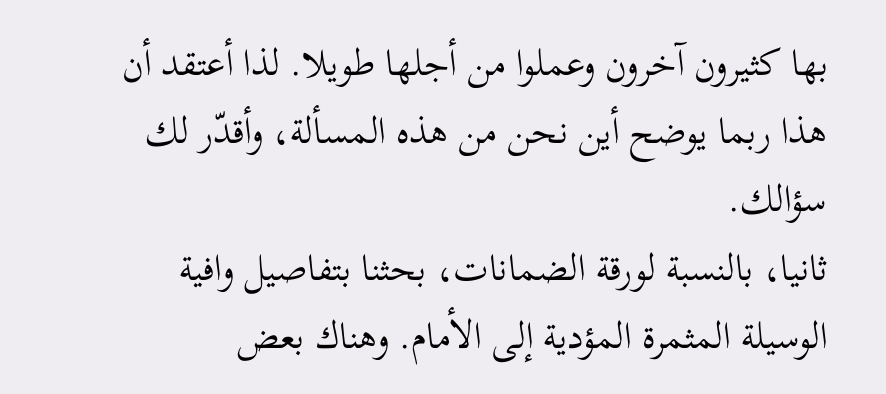بها كثيرون آخرون وعملوا من أجلها طويلا. لذا أعتقد أن هذا ربما يوضح أين نحن من هذه المسألة، وأقدّر لك سؤالك.
ثانيا، بالنسبة لورقة الضمانات، بحثنا بتفاصيل وافية الوسيلة المثمرة المؤدية إلى الأمام. وهناك بعض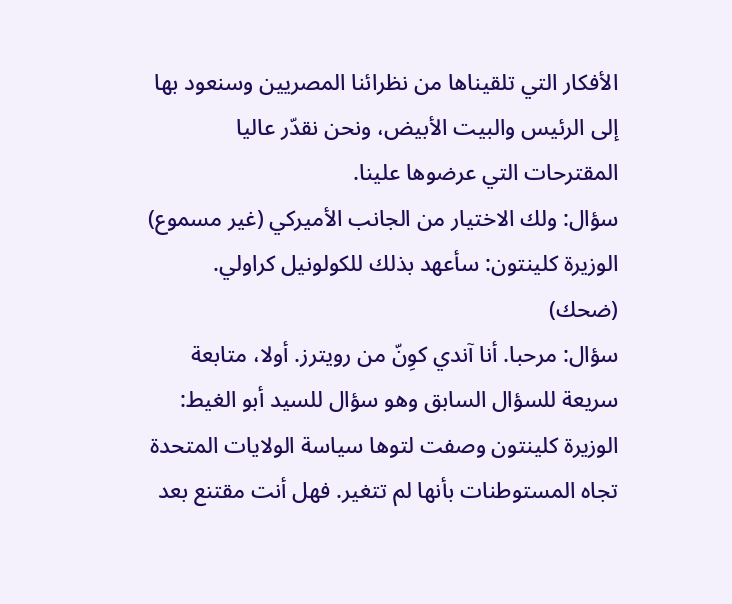الأفكار التي تلقيناها من نظرائنا المصريين وسنعود بها إلى الرئيس والبيت الأبيض، ونحن نقدّر عاليا المقترحات التي عرضوها علينا.
سؤال: ولك الاختيار من الجانب الأميركي (غير مسموع)
الوزيرة كلينتون: سأعهد بذلك للكولونيل كراولي. (ضحك)
سؤال: مرحبا. أنا آندي كوِنّ من رويترز. أولا، متابعة سريعة للسؤال السابق وهو سؤال للسيد أبو الغيط: الوزيرة كلينتون وصفت لتوها سياسة الولايات المتحدة تجاه المستوطنات بأنها لم تتغير. فهل أنت مقتنع بعد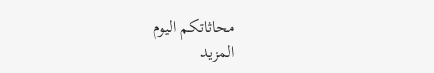محاثاتكم اليوم
المزيد